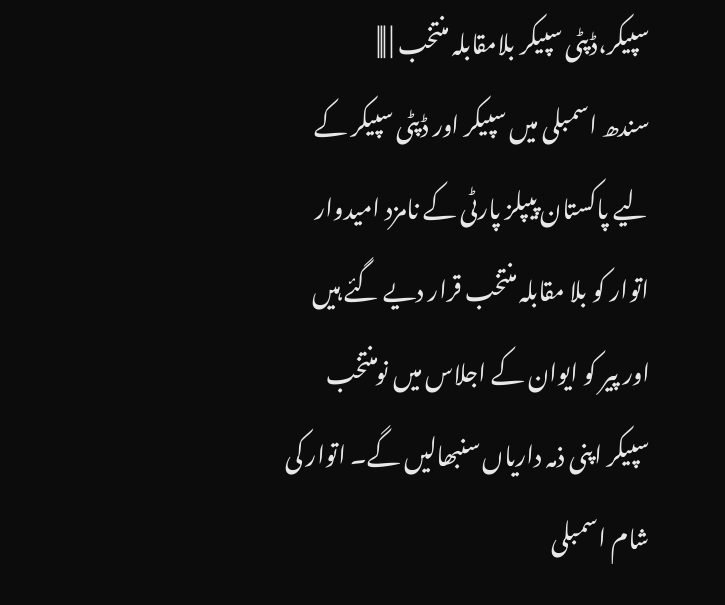سپیکر،ڈپٹی سپیکر بلامقابلہ منتخب | |||
سندھ اسمبلی میں سپیکر اور ڈپٹی سپیکر کے لیے پاکستان پیپلز پارٹی کے نامزد امیدوار اتوار کو بلا مقابلہ منتخب قرار دیے گئے ہیں اور پیر کو ایوان کے اجلاس میں نومنتخب سپیکر اپنی ذمہ داریاں سنبھالیں گے۔ اتوار کی شام اسمبلی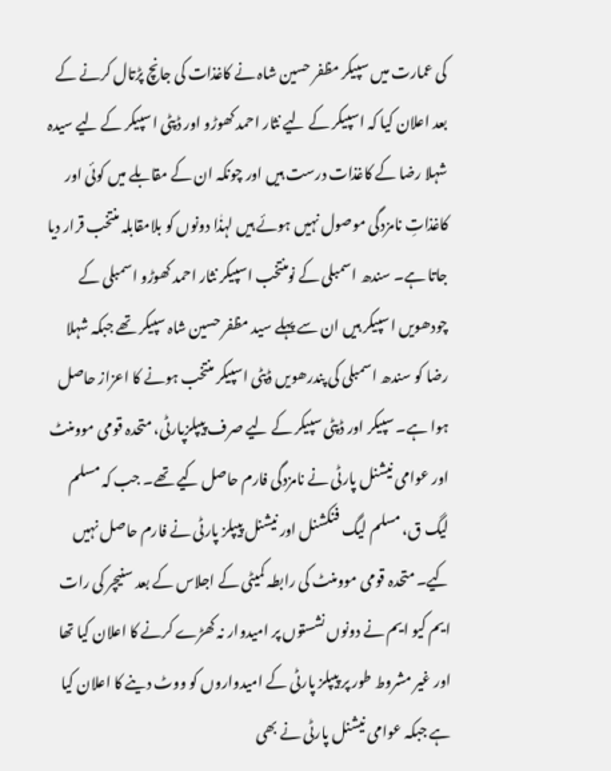کی عمارت میں سپیکر مظفر حسین شاہ نے کاغذات کی جانچ پڑتال کرنے کے بعد اعلان کیا کہ اسپیکر کے لیے نثار احمد کھوڑو اور ڈپٹی اسپیکر کے لیے سیدہ شہلا رضا کے کاغذات درست ہیں اور چونکہ ان کے مقابلے میں کوئی اور کاغذاتِ نامزدگی موصول نہیں ہوئے ہیں لہذٰا دونوں کو بلامقابلہ منتخب قرار دیا جاتا ہے۔ سندھ اسمبلی کے نومنتخب اسپیکر نثار احمد کھوڑو اسمبلی کے چودھویں اسپیکر ہیں ان سے پہلے سید مظفر حسین شاہ سپیکر تھے جبکہ شہلا رضا کو سندھ اسمبلی کی پندرھویں ڈپٹی اسپیکر منتخب ہونے کا اعزاز حاصل ہوا ہے۔ سپیکر اور ڈپٹی سپیکر کے لیے صرف پیپلزپارٹی، متحدہ قومی موومنٹ اور عوامی نیشنل پارٹی نے نامزدگی فارم حاصل کیے تھے۔ جب کہ مسلم لیگ ق، مسلم لیگ فنکشنل اور نیشنل پیپلز پارٹی نے فارم حاصل نہیں کیے۔ متحدہ قومی موومنٹ کی رابطہ کمیٹی کے اجلاس کے بعد سنیچر کی رات ایم کیو ایم نے دونوں نشستوں پر امیدوار نہ کھڑے کرنے کا اعلان کیا تھا اور غیر مشروط طور پر پیپلز پارٹی کے امیدواروں کو ووٹ دینے کا اعلان کیا ہے جبکہ عوامی نیشنل پارٹی نے بھی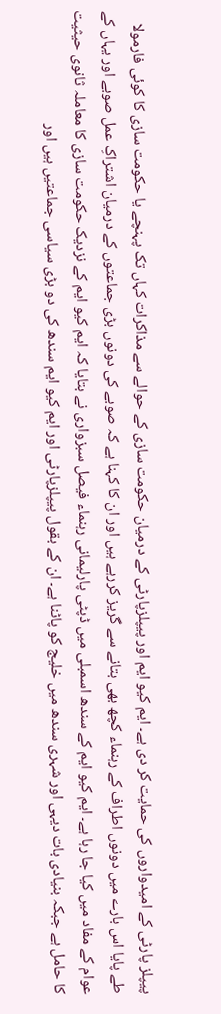پیپلز پارٹی کے امیدواروں کی حمایت کر دی ہے۔ ایم کیو ایم اور پیپلزپارٹی کے درمیان حکومت سازی کے حوالے سے مذاکرات کہاں تک پہنچے یا حکومت سازی کا کوئی فارمولا طے پایا اس بارے میں دونوں اطراف کے رہنماء کچھ بھی بتانے سے گریز کررہے ہیں اور ان کا کہنا ہے کہ صوبے کی دونوں بڑی جماعتوں کے درمیان اشتراکِ عمل صوبے اور یہاں کے عوام کے مفاد میں کیا جا رہا ہے۔ ایم کیو ایم کے سندھ اسمبلی میں ڈپٹی پارلیمانی رہنماء فیصل سبزواری نے بتایا کہ ایم کیو ایم کے نزدیک حکومت سازی کا معاملہ ثانوی حیثیت کا حامل ہے جبکہ بنیادی بات دیہی اور شہری سندھ میں خلیج کو پاٹنا ہے۔ ان کے بقول پیپلزپارٹی اور ایم کیو ایم سندھ کی دو بڑی سیاسی جماعتیں ہیں اور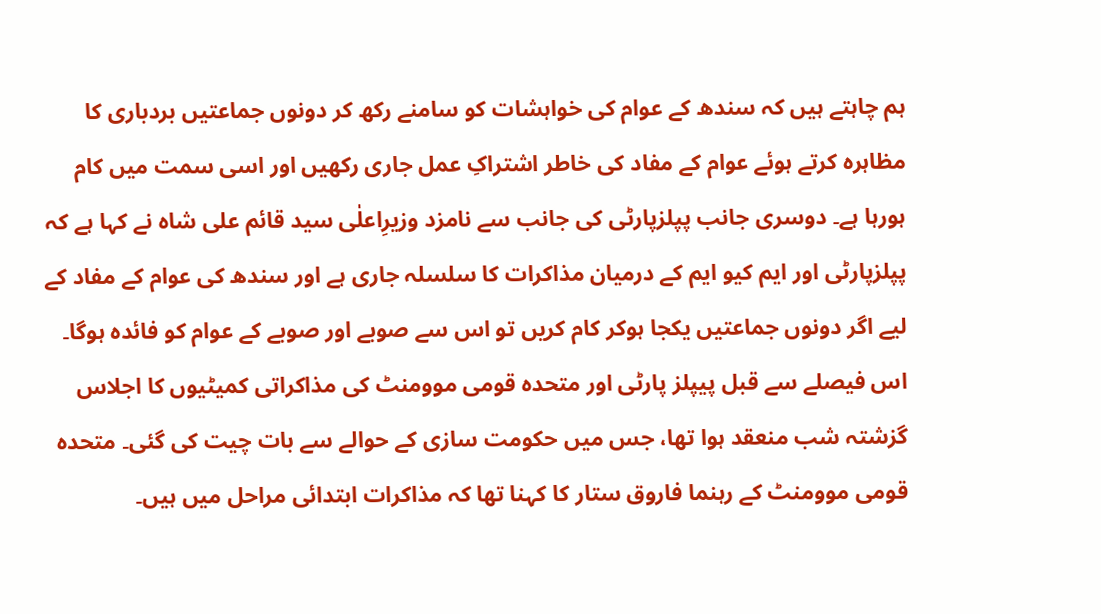ہم چاہتے ہیں کہ سندھ کے عوام کی خواہشات کو سامنے رکھ کر دونوں جماعتیں بردباری کا مظاہرہ کرتے ہوئے عوام کے مفاد کی خاطر اشتراکِ عمل جاری رکھیں اور اسی سمت میں کام ہورہا ہے۔ دوسری جانب پپلزپارٹی کی جانب سے نامزد وزیرِاعلٰی سید قائم علی شاہ نے کہا ہے کہ پپلزپارٹی اور ایم کیو ایم کے درمیان مذاکرات کا سلسلہ جاری ہے اور سندھ کی عوام کے مفاد کے لیے اگر دونوں جماعتیں یکجا ہوکر کام کریں تو اس سے صوبے اور صوبے کے عوام کو فائدہ ہوگا۔ اس فیصلے سے قبل پیپلز پارٹی اور متحدہ قومی موومنٹ کی مذاکراتی کمیٹیوں کا اجلاس گزشتہ شب منعقد ہوا تھا، جس میں حکومت سازی کے حوالے سے بات چیت کی گئی۔ متحدہ قومی موومنٹ کے رہنما فاروق ستار کا کہنا تھا کہ مذاکرات ابتدائی مراحل میں ہیں۔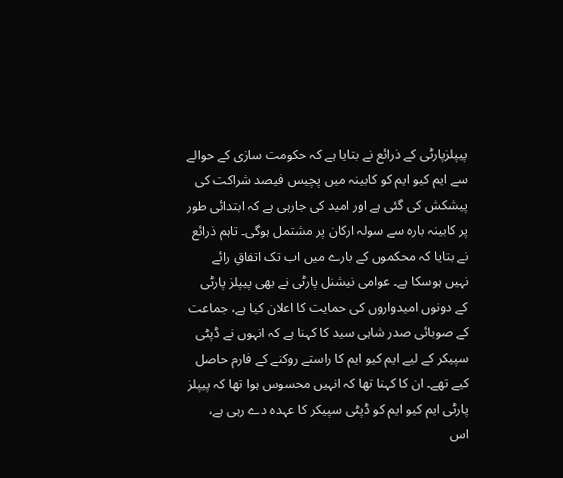پیپلزپارٹی کے ذرائع نے بتایا ہے کہ حکومت سازی کے حوالے سے ایم کیو ایم کو کابینہ میں پچیس فیصد شراکت کی پیشکش کی گئی ہے اور امید کی جارہی ہے کہ ابتدائی طور پر کابینہ بارہ سے سولہ ارکان پر مشتمل ہوگی۔ تاہم ذرائع نے بتایا کہ محکموں کے بارے میں اب تک اتفاقِ رائے نہیں ہوسکا ہے۔ عوامی نیشنل پارٹی نے بھی پیپلز پارٹی کے دونوں امیدواروں کی حمایت کا اعلان کیا ہے، جماعت کے صوبائی صدر شاہی سید کا کہنا ہے کہ انہوں نے ڈپٹی سپیکر کے لیے ایم کیو ایم کا راستے روکنے کے فارم حاصل کیے تھے۔ ان کا کہنا تھا کہ انہیں محسوس ہوا تھا کہ پیپلز پارٹی ایم کیو ایم کو ڈپٹی سپیکر کا عہدہ دے رہی ہے، اس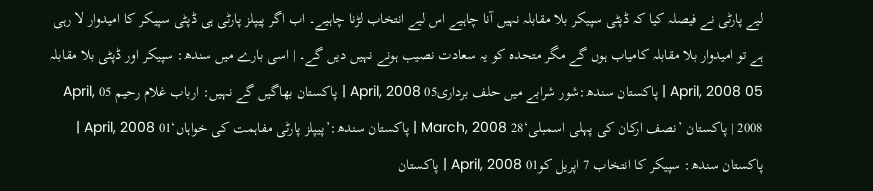لیے پارٹی نے فیصلہ کیا کہ ڈپٹی سپیکر بلا مقابلہ نہیں آنا چاہیے اس لیے انتخاب لڑنا چاہیے۔ اب اگر پیپلز پارٹی ہی ڈپٹی سپیکر کا امیدوار لا رہی ہے تو امیدوار بلا مقابلہ کامیاب ہوں گے مگر متحدہ کو یہ سعادت نصیب ہونے نہیں دیں گے۔ | اسی بارے میں سندھ: سپیکر اور ڈپٹی بلا مقابلہ 05 April, 2008 | پاکستان سندھ:شور شرابے میں حلف برداری05 April, 2008 | پاکستان بھاگیں گے نہیں: ارباب غلام رحیم 05 April, 2008 | پاکستان ’نصف ارکان کی پہلی اسمبلی‘28 March, 2008 | پاکستان سندھ:’پیپلز پارٹی مفاہمت کی خواہاں‘01 April, 2008 | پاکستان سندھ: سپیکر کا انتخاب 7 اپریل کو01 April, 2008 | پاکستان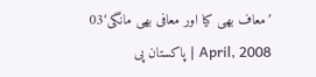’معاف بھی کیا اور معافی بھی مانگی‘03 April, 2008 | پاکستان پی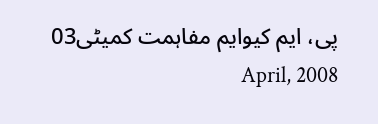پی، ایم کیوایم مفاہمت کمیٹی03 April, 2008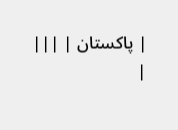| پاکستان | |||
|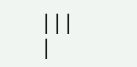|||
|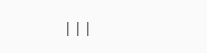|||